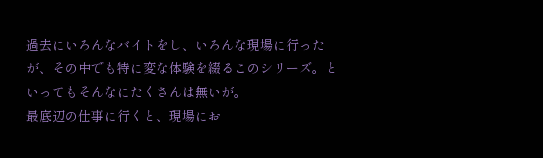過去にいろんなバイトをし、いろんな現場に行ったが、その中でも特に変な体験を綴るこのシリーズ。といってもそんなにたくさんは無いが。
最底辺の仕事に行くと、現場にお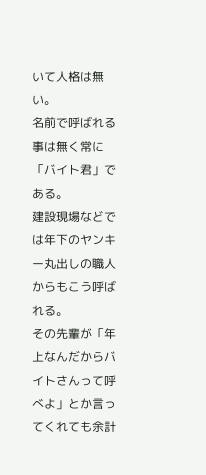いて人格は無い。
名前で呼ばれる事は無く常に「バイト君」である。
建設現場などでは年下のヤンキー丸出しの職人からもこう呼ばれる。
その先輩が「年上なんだからバイトさんって呼べよ」とか言ってくれても余計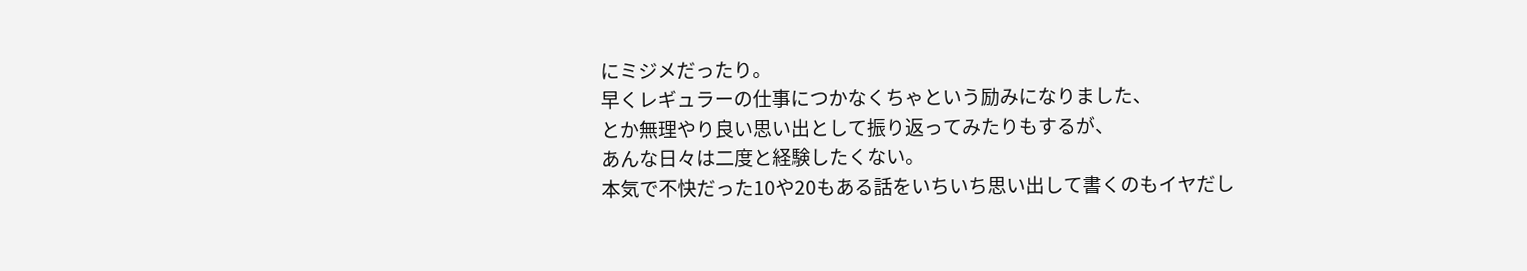にミジメだったり。
早くレギュラーの仕事につかなくちゃという励みになりました、
とか無理やり良い思い出として振り返ってみたりもするが、
あんな日々は二度と経験したくない。
本気で不快だった10や20もある話をいちいち思い出して書くのもイヤだし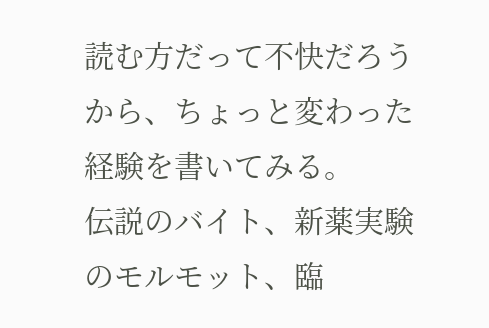読む方だって不快だろうから、ちょっと変わった経験を書いてみる。
伝説のバイト、新薬実験のモルモット、臨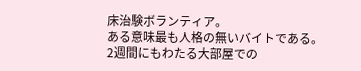床治験ボランティア。
ある意味最も人格の無いバイトである。
2週間にもわたる大部屋での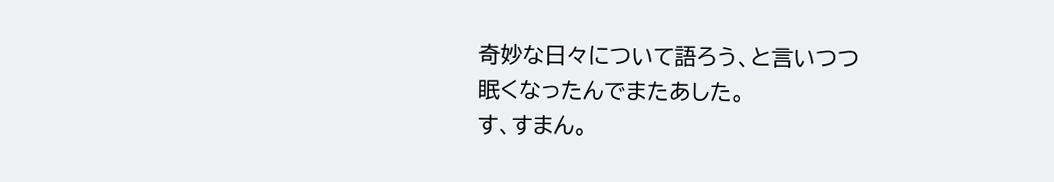奇妙な日々について語ろう、と言いつつ
眠くなったんでまたあした。
す、すまん。